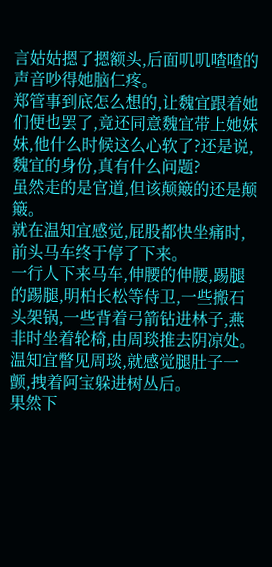言姑姑摁了摁额头,后面叽叽喳喳的声音吵得她脑仁疼。
郑管事到底怎么想的,让魏宜跟着她们便也罢了,竟还同意魏宜带上她妹妹,他什么时候这么心软了?还是说,魏宜的身份,真有什么问题?
虽然走的是官道,但该颠簸的还是颠簸。
就在温知宜感觉,屁股都快坐痛时,前头马车终于停了下来。
一行人下来马车,伸腰的伸腰,踢腿的踢腿,明柏长松等侍卫,一些搬石头架锅,一些背着弓箭钻进林子,燕非时坐着轮椅,由周琰推去阴凉处。
温知宜瞥见周琰,就感觉腿肚子一颤,拽着阿宝躲进树丛后。
果然下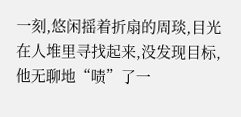一刻,悠闲摇着折扇的周琰,目光在人堆里寻找起来,没发现目标,他无聊地“啧”了一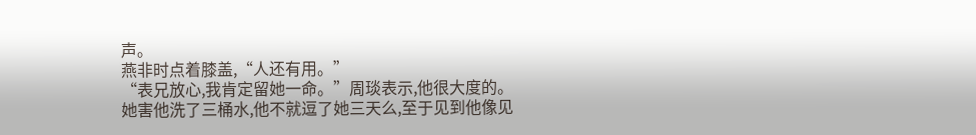声。
燕非时点着膝盖,“人还有用。”
“表兄放心,我肯定留她一命。”周琰表示,他很大度的。
她害他洗了三桶水,他不就逗了她三天么,至于见到他像见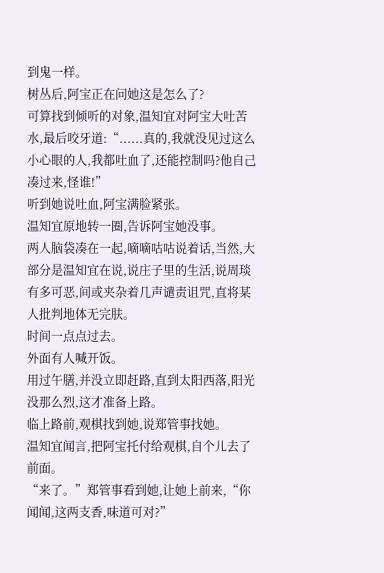到鬼一样。
树丛后,阿宝正在问她这是怎么了?
可算找到倾听的对象,温知宜对阿宝大吐苦水,最后咬牙道:“......真的,我就没见过这么小心眼的人,我都吐血了,还能控制吗?他自己凑过来,怪谁!”
听到她说吐血,阿宝满脸紧张。
温知宜原地转一圈,告诉阿宝她没事。
两人脑袋凑在一起,嘀嘀咕咕说着话,当然,大部分是温知宜在说,说庄子里的生活,说周琰有多可恶,间或夹杂着几声谴责诅咒,直将某人批判地体无完肤。
时间一点点过去。
外面有人喊开饭。
用过午膳,并没立即赶路,直到太阳西落,阳光没那么烈,这才准备上路。
临上路前,观棋找到她,说郑管事找她。
温知宜闻言,把阿宝托付给观棋,自个儿去了前面。
“来了。”郑管事看到她,让她上前来,“你闻闻,这两支香,味道可对?”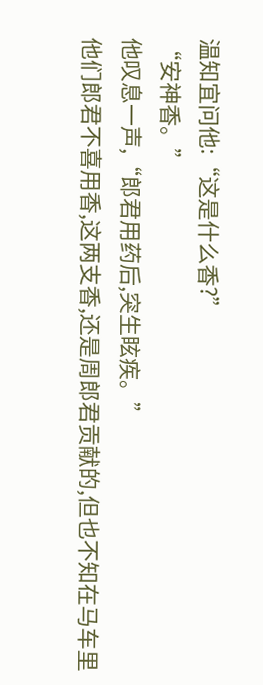温知宜问他:“这是什么香?”
“安神香。”
他叹息一声,“郎君用药后,突生眩疾。”
他们郎君不喜用香,这两支香,还是周郎君贡献的,但也不知在马车里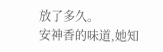放了多久。
安神香的味道,她知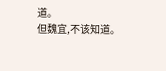道。
但魏宜,不该知道。